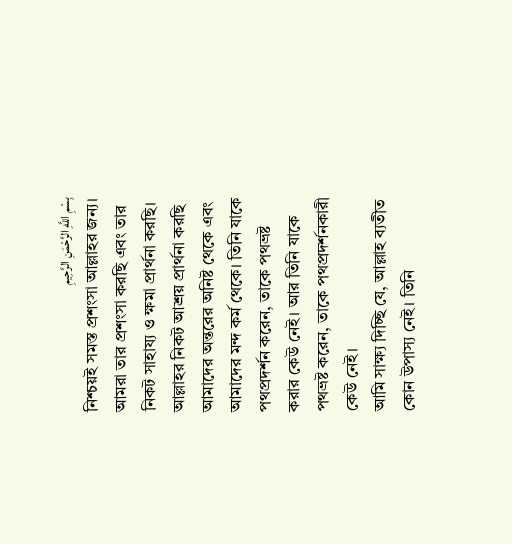بِسْمِ اللَّهِ الرَّحْمَنِ الرَّحِيمِ
নিশ্চয়ই সমস্ত প্রশংসা আল্লাহর জন্য। আমরা তার প্রশংসা করছি এবং তার নিকট সাহায্য ও ক্ষমা প্রার্থনা করছি। আল্লাহর নিকট আশ্রয় প্রার্থনা করছি আমাদের অন্তরের অনিষ্ট থেকে এবং আমাদের মন্দ কর্ম থেকে। তিনি যাকে পথপ্রদর্শন করেন, তাকে পথভ্রষ্ট করার কেউ নেই। আর তিনি যাকে পথভ্রষ্ট করেন, তাকে পথপ্রদর্শনকারী কেউ নেই।
আমি সাক্ষ্য দিচ্ছি যে, আল্লাহ ব্যতীত কোন উপাস্য নেই। তিনি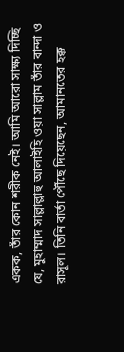একক, তাঁর কোন শরীক নেই। আমি আরো সাক্ষ্য দিচ্ছি যে, মুহাম্মাদ সাল্লাল্লাহু আলাইহি ওয়া সাল্লাম তাঁর বান্দা ও রাসূল। তিনি বার্তা পৌঁছে দিয়েছেন, আমানতের হক্ক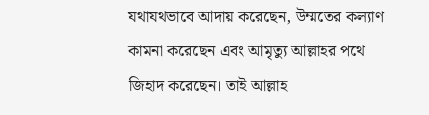যথাযথভাবে আদায় করেছেন, উম্মতের কল্যাণ কামনা করেছেন এবং আমৃত্যু আল্লাহর পথে জিহাদ করেছেন। তাই আল্লাহ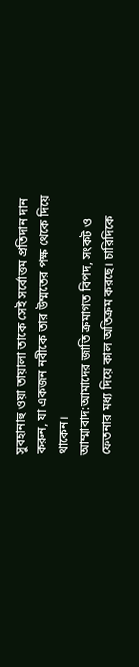সুবহানাহু ওয়া তায়ালা তাকে সেই সর্বোত্তম প্রতিদান দান করুন, যা একজন নবীকে তার উম্মতের পক্ষ থেকে দিয়ে থাকেন।
আম্মাবাদ:আমাদের জাতি ক্রমাগত বিপদ, সংকট ও ফেতনার মধ্য দিয়ে কাল অতিক্রম করছে। চারিদিকে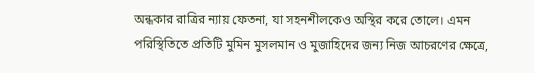অন্ধকার রাত্রির ন্যায় ফেতনা, যা সহনশীলকেও অস্থির করে তোলে। এমন পরিস্থিতিতে প্রতিটি মুমিন মুসলমান ও মুজাহিদের জন্য নিজ আচরণের ক্ষেত্রে,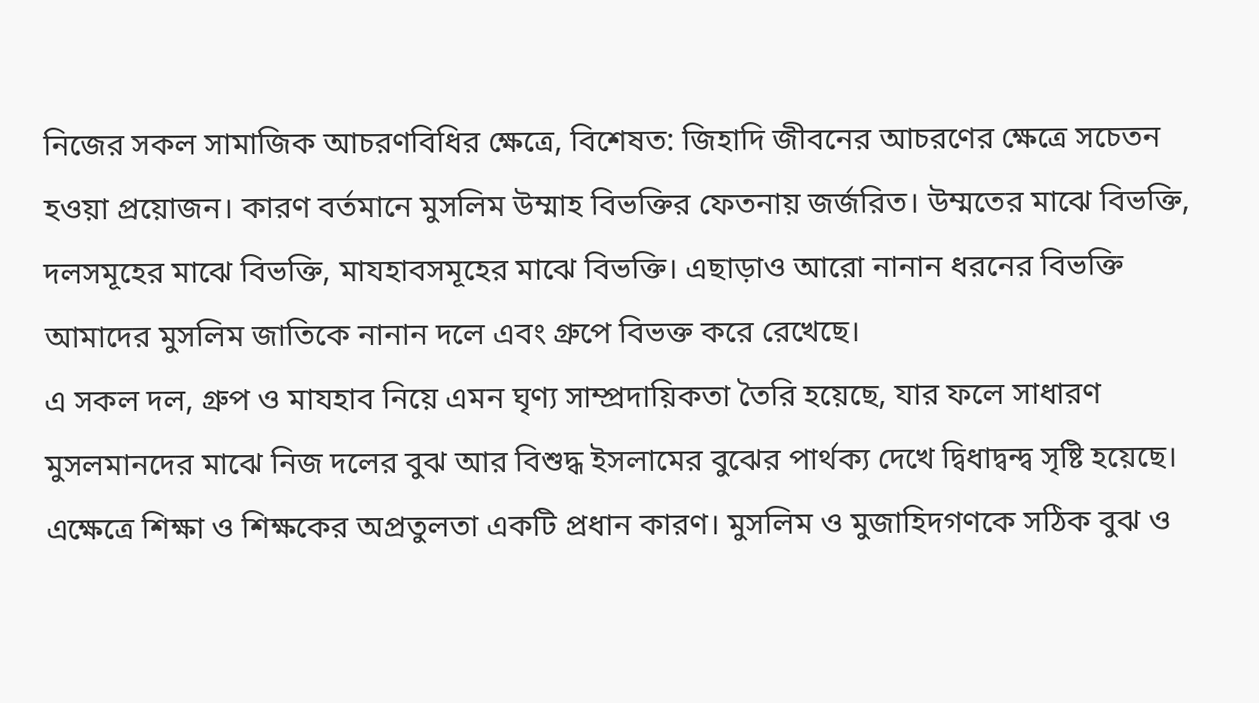নিজের সকল সামাজিক আচরণবিধির ক্ষেত্রে, বিশেষত: জিহাদি জীবনের আচরণের ক্ষেত্রে সচেতন হওয়া প্রয়োজন। কারণ বর্তমানে মুসলিম উম্মাহ বিভক্তির ফেতনায় জর্জরিত। উম্মতের মাঝে বিভক্তি, দলসমূহের মাঝে বিভক্তি, মাযহাবসমূহের মাঝে বিভক্তি। এছাড়াও আরো নানান ধরনের বিভক্তি আমাদের মুসলিম জাতিকে নানান দলে এবং গ্রুপে বিভক্ত করে রেখেছে।
এ সকল দল, গ্রুপ ও মাযহাব নিয়ে এমন ঘৃণ্য সাম্প্রদায়িকতা তৈরি হয়েছে, যার ফলে সাধারণ মুসলমানদের মাঝে নিজ দলের বুঝ আর বিশুদ্ধ ইসলামের বুঝের পার্থক্য দেখে দ্বিধাদ্বন্দ্ব সৃষ্টি হয়েছে। এক্ষেত্রে শিক্ষা ও শিক্ষকের অপ্রতুলতা একটি প্রধান কারণ। মুসলিম ও মুজাহিদগণকে সঠিক বুঝ ও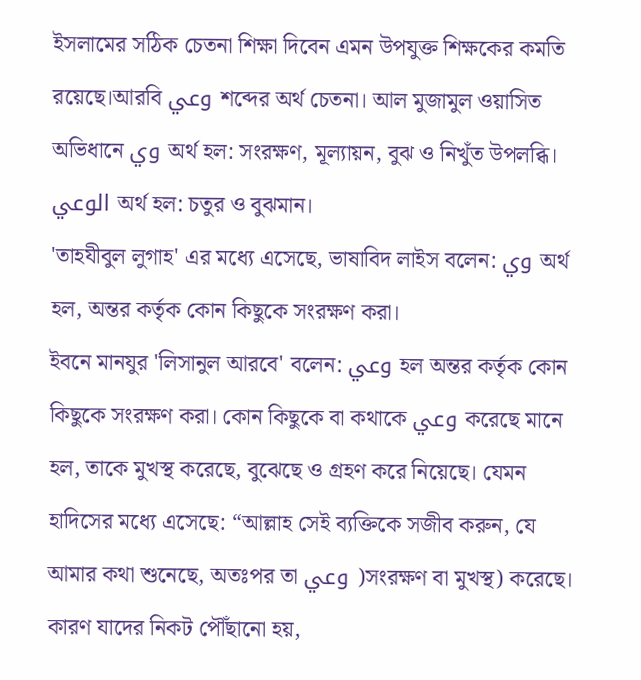ইসলামের সঠিক চেতনা শিক্ষা দিবেন এমন উপযুক্ত শিক্ষকের কমতি রয়েছে।আরবি وعي শব্দের অর্থ চেতনা। আল মুজামুল ওয়াসিত অভিধানে وي অর্থ হল: সংরক্ষণ, মূল্যায়ন, বুঝ ও নিখুঁত উপলব্ধি। الوعي অর্থ হল: চতুর ও বুঝমান।
'তাহযীবুল লুগাহ' এর মধ্যে এসেছে, ভাষাবিদ লাইস বলেন: وي অর্থ হল, অন্তর কর্তৃক কোন কিছুকে সংরক্ষণ করা।
ইবনে মানযুর 'লিসানুল আরবে' বলেন: وعي হল অন্তর কর্তৃক কোন কিছুকে সংরক্ষণ করা। কোন কিছুকে বা কথাকে وعي করেছে মানে হল, তাকে মুখস্থ করেছে, বুঝেছে ও গ্রহণ করে নিয়েছে। যেমন হাদিসের মধ্যে এসেছে: “আল্লাহ সেই ব্যক্তিকে সজীব করুন, যে আমার কথা শুনেছে, অতঃপর তা وعي )সংরক্ষণ বা মুখস্থ) করেছে। কারণ যাদের নিকট পৌঁছানো হয়,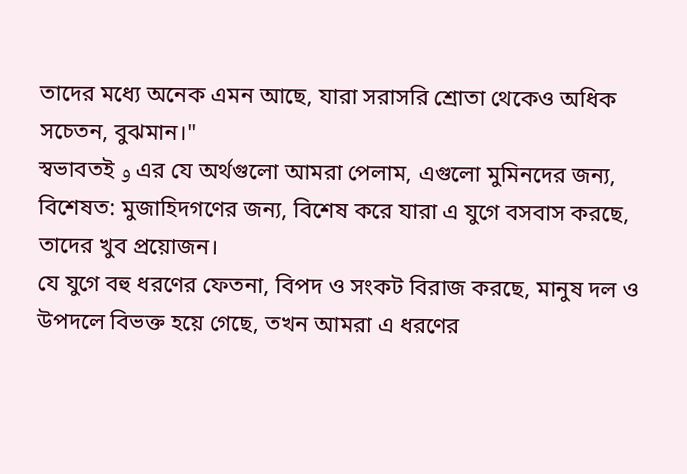তাদের মধ্যে অনেক এমন আছে, যারা সরাসরি শ্রোতা থেকেও অধিক সচেতন, বুঝমান।"
স্বভাবতই و এর যে অর্থগুলো আমরা পেলাম, এগুলো মুমিনদের জন্য, বিশেষত: মুজাহিদগণের জন্য, বিশেষ করে যারা এ যুগে বসবাস করছে, তাদের খুব প্রয়োজন।
যে যুগে বহু ধরণের ফেতনা, বিপদ ও সংকট বিরাজ করছে, মানুষ দল ও উপদলে বিভক্ত হয়ে গেছে, তখন আমরা এ ধরণের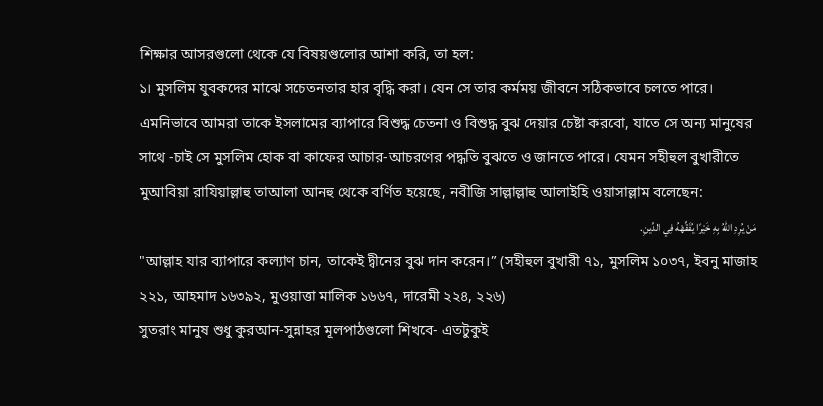শিক্ষার আসরগুলো থেকে যে বিষয়গুলোর আশা করি, তা হল:
১। মুসলিম যুবকদের মাঝে সচেতনতার হার বৃদ্ধি করা। যেন সে তার কর্মময় জীবনে সঠিকভাবে চলতে পারে। এমনিভাবে আমরা তাকে ইসলামের ব্যাপারে বিশুদ্ধ চেতনা ও বিশুদ্ধ বুঝ দেয়ার চেষ্টা করবো, যাতে সে অন্য মানুষের সাথে -চাই সে মুসলিম হোক বা কাফের আচার-আচরণের পদ্ধতি বুঝতে ও জানতে পারে। যেমন সহীহুল বুখারীতে মুআবিয়া রাযিয়াল্লাহু তাআলা আনহু থেকে বর্ণিত হয়েছে, নবীজি সাল্লাল্লাহু আলাইহি ওয়াসাল্লাম বলেছেন:
مَنْ يُرِدِ اللهُ بِهِ خَيْرًا يُفَقِّهْهُ فِي الدِّينِ.
"আল্লাহ যার ব্যাপারে কল্যাণ চান, তাকেই দ্বীনের বুঝ দান করেন।” (সহীহুল বুখারী ৭১, মুসলিম ১০৩৭, ইবনু মাজাহ ২২১, আহমাদ ১৬৩৯২, মুওয়াত্তা মালিক ১৬৬৭, দারেমী ২২৪, ২২৬)
সুতরাং মানুষ শুধু কুরআন-সুন্নাহর মূলপাঠগুলো শিখবে- এতটুকুই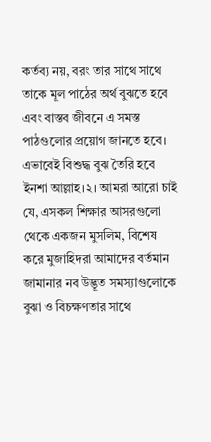কর্তব্য নয়, বরং তার সাথে সাথে তাকে মূল পাঠের অর্থ বুঝতে হবে এবং বাস্তব জীবনে এ সমস্ত পাঠগুলোর প্রয়োগ জানতে হবে। এভাবেই বিশুদ্ধ বুঝ তৈরি হবে ইনশা আল্লাহ।২। আমরা আরো চাই যে, এসকল শিক্ষার আসরগুলো থেকে একজন মুসলিম, বিশেষ করে মুজাহিদরা আমাদের বর্তমান জামানার নব উদ্ভূত সমস্যাগুলোকে বুঝা ও বিচক্ষণতার সাথে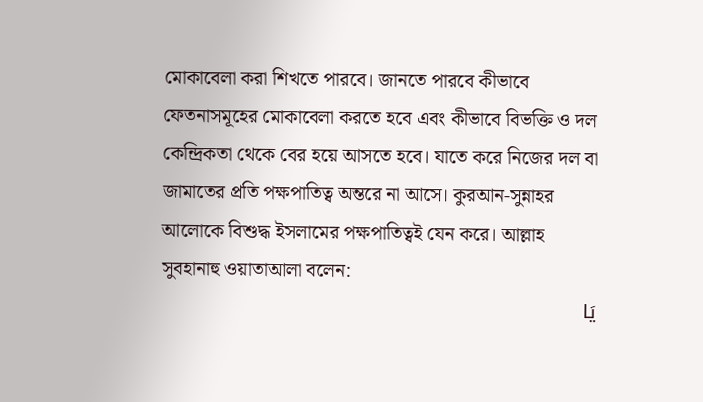মোকাবেলা করা শিখতে পারবে। জানতে পারবে কীভাবে ফেতনাসমূহের মোকাবেলা করতে হবে এবং কীভাবে বিভক্তি ও দল কেন্দ্রিকতা থেকে বের হয়ে আসতে হবে। যাতে করে নিজের দল বা জামাতের প্রতি পক্ষপাতিত্ব অন্তরে না আসে। কুরআন-সুন্নাহর আলোকে বিশুদ্ধ ইসলামের পক্ষপাতিত্বই যেন করে। আল্লাহ সুবহানাহু ওয়াতাআলা বলেন:
يَا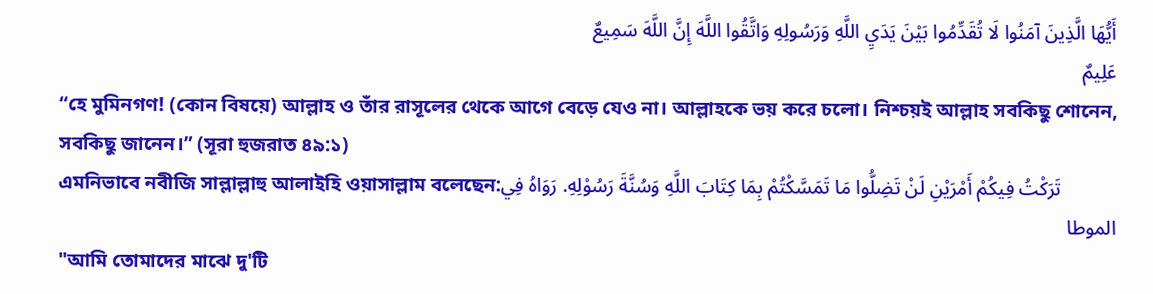أَيُّهَا الَّذِينَ آمَنُوا لَا تُقَدِّمُوا بَيْنَ يَدَيِ اللَّهِ وَرَسُولِهِ وَاتَّقُوا اللَّهَ إِنَّ اللَّهَ سَمِيعٌ
عَلِيمٌ
“হে মুমিনগণ! (কোন বিষয়ে) আল্লাহ ও তাঁর রাসূলের থেকে আগে বেড়ে যেও না। আল্লাহকে ভয় করে চলো। নিশ্চয়ই আল্লাহ সবকিছু শোনেন, সবকিছু জানেন।” (সূরা হুজরাত ৪৯:১)
এমনিভাবে নবীজি সাল্লাল্লাহু আলাইহি ওয়াসাল্লাম বলেছেন:تَرَكْتُ فِيكُمْ أَمْرَيْنِ لَنْ تَضِلُّوا مَا تَمَسَّكْتُمْ بِمَا كِتَابَ اللَّهِ وَسُنَّةَ رَسُوْلِهِ. رَوَاهُ فِي
الموطا
"আমি তোমাদের মাঝে দু'টি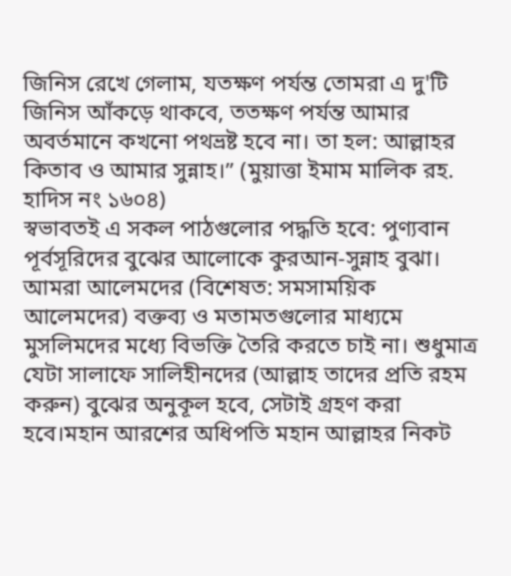জিনিস রেখে গেলাম, যতক্ষণ পর্যন্ত তোমরা এ দু'টি জিনিস আঁকড়ে থাকবে, ততক্ষণ পর্যন্ত আমার অবর্তমানে কখনো পথভ্রষ্ট হবে না। তা হল: আল্লাহর কিতাব ও আমার সুন্নাহ।” (মুয়াত্তা ইমাম মালিক রহ. হাদিস নং ১৬০৪)
স্বভাবতই এ সকল পাঠগুলোর পদ্ধতি হবে: পুণ্যবান পূর্বসূরিদের বুঝের আলোকে কুরআন-সুন্নাহ বুঝা। আমরা আলেমদের (বিশেষত: সমসাময়িক আলেমদের) বক্তব্য ও মতামতগুলোর মাধ্যমে মুসলিমদের মধ্যে বিভক্তি তৈরি করতে চাই না। শুধুমাত্র যেটা সালাফে সালিহীনদের (আল্লাহ তাদের প্রতি রহম করুন) বুঝের অনুকূল হবে, সেটাই গ্রহণ করা হবে।মহান আরশের অধিপতি মহান আল্লাহর নিকট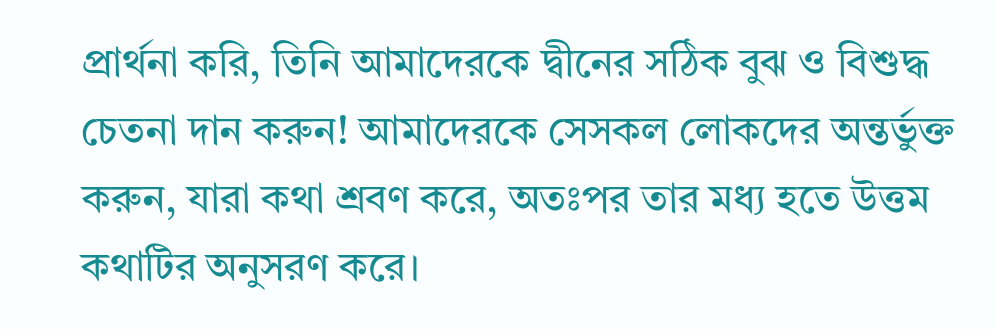প্রার্থনা করি, তিনি আমাদেরকে দ্বীনের সঠিক বুঝ ও বিশুদ্ধ চেতনা দান করুন! আমাদেরকে সেসকল লোকদের অন্তর্ভুক্ত করুন, যারা কথা শ্রবণ করে, অতঃপর তার মধ্য হতে উত্তম কথাটির অনুসরণ করে।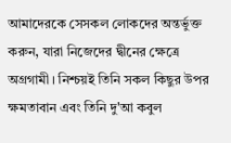আমাদেরকে সেসকল লোকদের অন্তর্ভুক্ত করুন, যারা নিজেদের দ্বীনের ক্ষেত্রে অগ্রগামী। নিশ্চয়ই তিনি সকল কিছুর উপর ক্ষমতাবান এবং তিনি দু'আ কবুল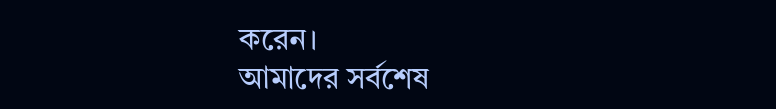করেন।
আমাদের সর্বশেষ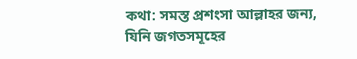কথা: সমস্ত প্রশংসা আল্লাহর জন্য, যিনি জগতসমূহের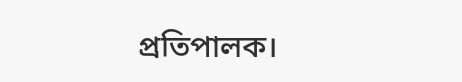প্রতিপালক।